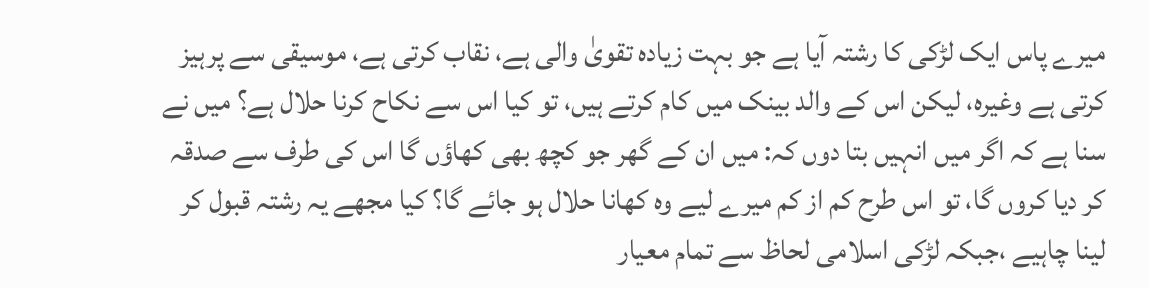میرے پاس ایک لڑکی کا رشتہ آیا ہے جو بہت زیادہ تقویٰ والی ہے، نقاب کرتی ہے، موسیقی سے پرہیز کرتی ہے وغیرہ، لیکن اس کے والد بینک میں کام کرتے ہیں، تو کیا اس سے نکاح کرنا حلال ہے؟ میں نے سنا ہے کہ اگر میں انہیں بتا دوں کہ: میں ان کے گھر جو کچھ بھی کھاؤں گا اس کی طرف سے صدقہ کر دیا کروں گا، تو اس طرح کم از کم میرے لیے وہ کھانا حلال ہو جائے گا؟ کیا مجھے یہ رشتہ قبول کر لینا چاہیے ،جبکہ لڑکی اسلامی لحاظ سے تمام معیار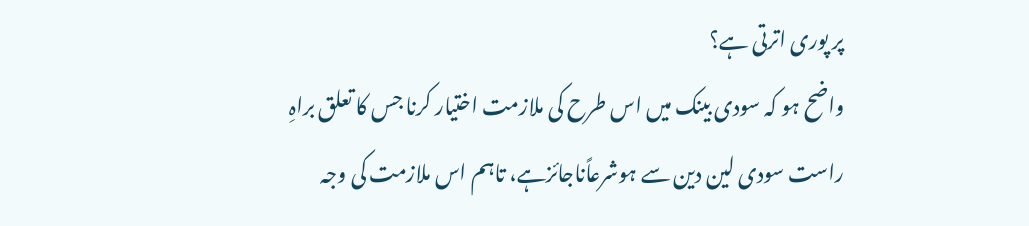پر پوری اترتی ہے؟
واضح ہو کہ سودی بینک میں اس طرح کی ملازمت اختیار کرنا جس کا تعلق براہِ راست سودی لین دین سے ہوشرعاًناجائزہے، تاہم اس ملازمت کی وجہ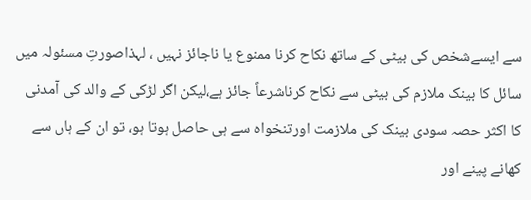سے ایسےشخص کی بیٹی کے ساتھ نکاح کرنا ممنوع یا ناجائز نہیں ، لہذاصورتِ مسئولہ میں سائل کا بینک ملازم کی بیٹی سے نکاح کرناشرعاً جائز ہے،لیکن اگر لڑکی کے والد کی آمدنی کا اکثر حصہ سودی بینک کی ملازمت اورتنخواہ سے ہی حاصل ہوتا ہو، تو ان کے ہاں سے کھانے پینے اور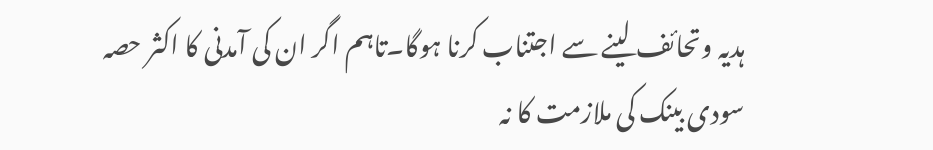ہدیہ وتحائف لینے سے اجتناب کرنا ہوگا۔تاہم اگر ان کی آمدنی کا اکثر حصہ سودی بینک کی ملازمت کا نہ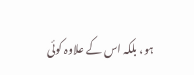ہو، بلکہ اس کے علاوہ کوئی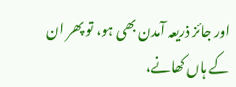اور جائز ذریعہ آمدن بھی ہو، تو پھر ان کے ہاں کھانے،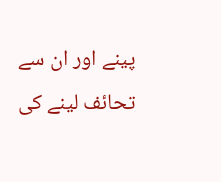پینے اور ان سے تحائف لینے کی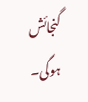گنجائش ہوگی۔